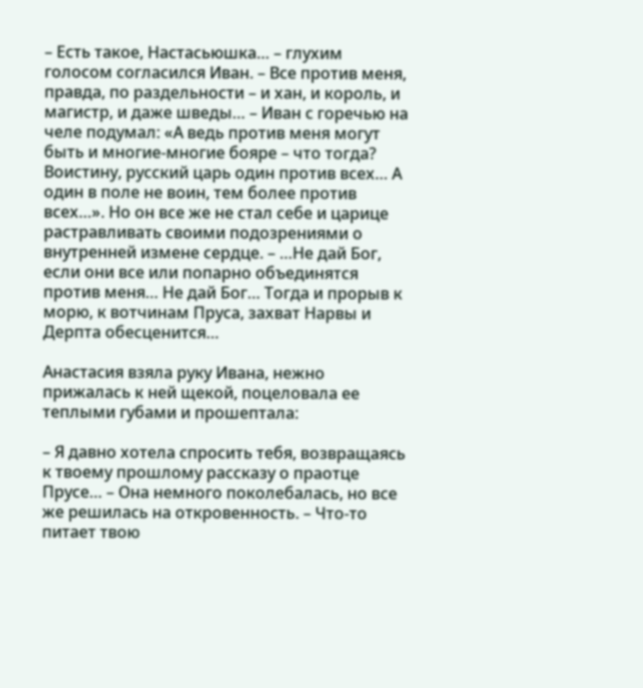– Есть такое, Настасьюшка… – глухим голосом согласился Иван. – Все против меня, правда, по раздельности – и хан, и король, и магистр, и даже шведы… – Иван с горечью на челе подумал: «А ведь против меня могут быть и многие-многие бояре – что тогда? Воистину, русский царь один против всех… А один в поле не воин, тем более против всех…». Но он все же не стал себе и царице растравливать своими подозрениями о внутренней измене сердце. – …Не дай Бог, если они все или попарно объединятся против меня… Не дай Бог… Тогда и прорыв к морю, к вотчинам Пруса, захват Нарвы и Дерпта обесценится…

Анастасия взяла руку Ивана, нежно прижалась к ней щекой, поцеловала ее теплыми губами и прошептала:

– Я давно хотела спросить тебя, возвращаясь к твоему прошлому рассказу о праотце Прусе… – Она немного поколебалась, но все же решилась на откровенность. – Что-то питает твою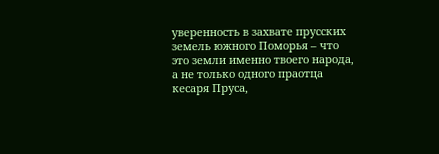уверенность в захвате прусских земель южного Поморья – что это земли именно твоего народа, а не только одного праотца кесаря Пруса,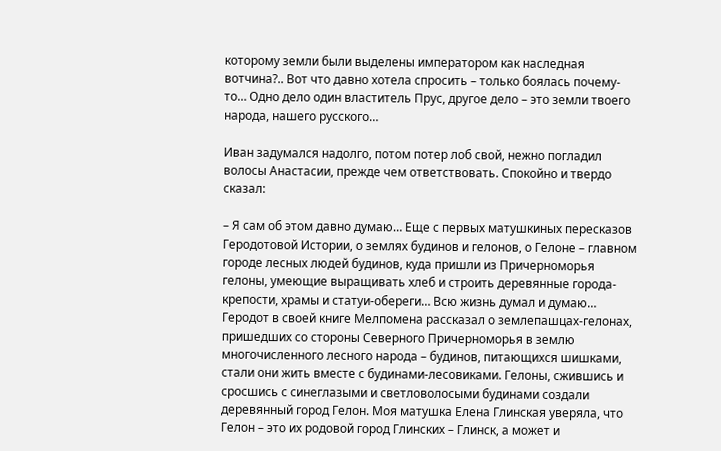которому земли были выделены императором как наследная вотчина?.. Вот что давно хотела спросить – только боялась почему-то… Одно дело один властитель Прус, другое дело – это земли твоего народа, нашего русского…

Иван задумался надолго, потом потер лоб свой, нежно погладил волосы Анастасии, прежде чем ответствовать. Спокойно и твердо сказал:

– Я сам об этом давно думаю… Еще с первых матушкиных пересказов Геродотовой Истории, о землях будинов и гелонов, о Гелоне – главном городе лесных людей будинов, куда пришли из Причерноморья гелоны, умеющие выращивать хлеб и строить деревянные города-крепости, храмы и статуи-обереги… Всю жизнь думал и думаю… Геродот в своей книге Мелпомена рассказал о землепашцах-гелонах, пришедших со стороны Северного Причерноморья в землю многочисленного лесного народа – будинов, питающихся шишками, стали они жить вместе с будинами-лесовиками. Гелоны, сжившись и сросшись с синеглазыми и светловолосыми будинами создали деревянный город Гелон. Моя матушка Елена Глинская уверяла, что Гелон – это их родовой город Глинских – Глинск, а может и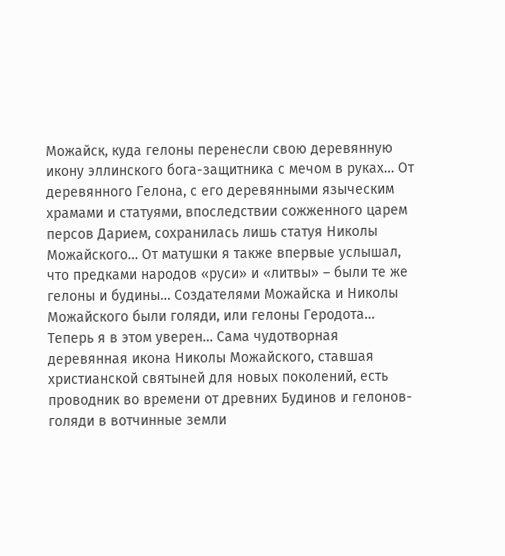Можайск, куда гелоны перенесли свою деревянную икону эллинского бога-защитника с мечом в руках… От деревянного Гелона, с его деревянными языческим храмами и статуями, впоследствии сожженного царем персов Дарием, сохранилась лишь статуя Николы Можайского… От матушки я также впервые услышал, что предками народов «руси» и «литвы» – были те же гелоны и будины… Создателями Можайска и Николы Можайского были голяди, или гелоны Геродота… Теперь я в этом уверен… Сама чудотворная деревянная икона Николы Можайского, ставшая христианской святыней для новых поколений, есть проводник во времени от древних Будинов и гелонов-голяди в вотчинные земли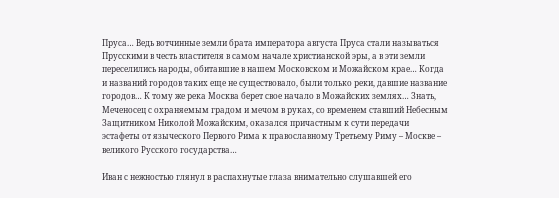Пруса… Ведь вотчинные земли брата императора августа Пруса стали называться Прусскими в честь властителя в самом начале христианской эры, а в эти земли переселились народы, обитавшие в нашем Московском и Можайском крае… Когда и названий городов таких еще не существовало, были только реки, давшие название городов… К тому же река Москва берет свое начало в Можайских землях… Знать, Меченосец с охраняемым градом и мечом в руках, со временем ставший Небесным Защитником Николой Можайским, оказался причастным к сути передачи эстафеты от языческого Первого Рима к православному Третьему Риму – Москве – великого Русского государства…

Иван с нежностью глянул в распахнутые глаза внимательно слушавшей его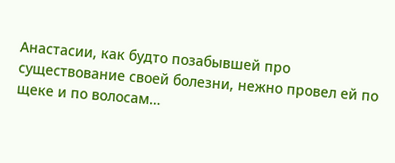Анастасии, как будто позабывшей про существование своей болезни, нежно провел ей по щеке и по волосам…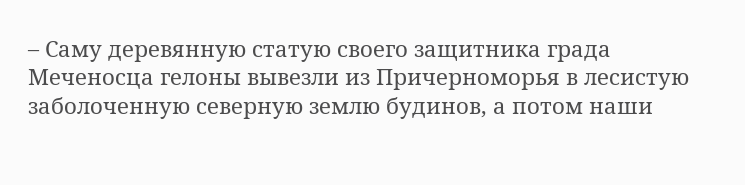– Саму деревянную статую своего защитника града Меченосца гелоны вывезли из Причерноморья в лесистую заболоченную северную землю будинов, а потом наши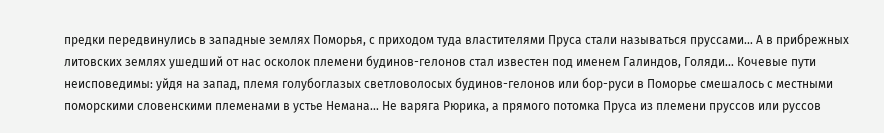предки передвинулись в западные землях Поморья, с приходом туда властителями Пруса стали называться пруссами… А в прибрежных литовских землях ушедший от нас осколок племени будинов-гелонов стал известен под именем Галиндов, Голяди… Кочевые пути неисповедимы: уйдя на запад, племя голубоглазых светловолосых будинов-гелонов или бор-руси в Поморье смешалось с местными поморскими словенскими племенами в устье Немана… Не варяга Рюрика, а прямого потомка Пруса из племени пруссов или руссов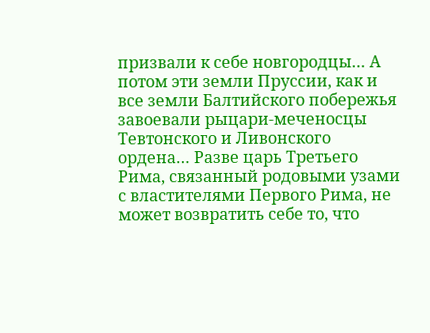призвали к себе новгородцы… А потом эти земли Пруссии, как и все земли Балтийского побережья завоевали рыцари-меченосцы Тевтонского и Ливонского ордена… Разве царь Третьего Рима, связанный родовыми узами с властителями Первого Рима, не может возвратить себе то, что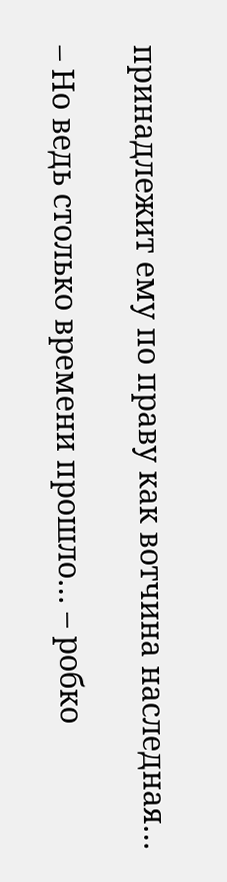принадлежит ему по праву как вотчина наследная…

– Но ведь столько времени прошло… – робко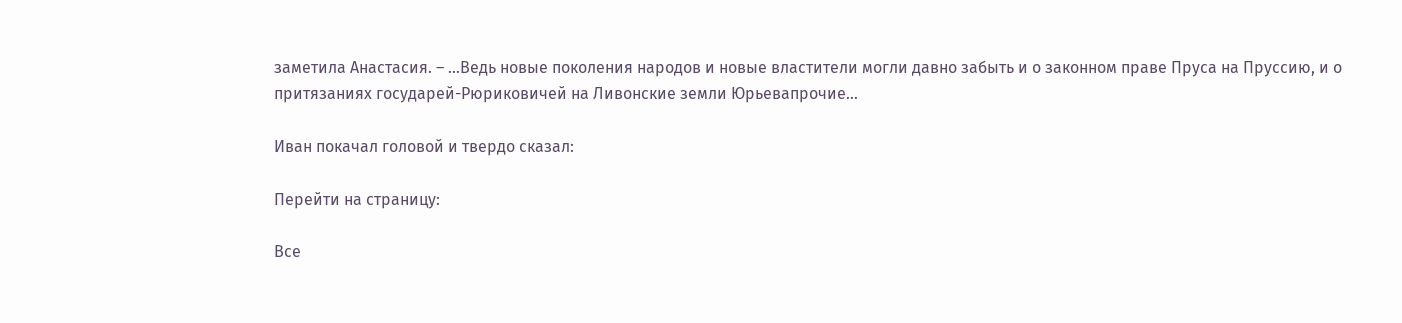заметила Анастасия. – …Ведь новые поколения народов и новые властители могли давно забыть и о законном праве Пруса на Пруссию, и о притязаниях государей-Рюриковичей на Ливонские земли Юрьевапрочие…

Иван покачал головой и твердо сказал:

Перейти на страницу:

Все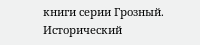книги серии Грозный. Исторический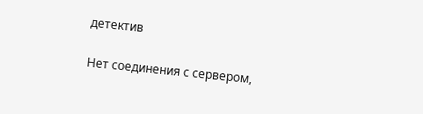детектив

Нет соединения с сервером,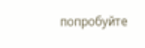попробуйте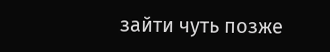зайти чуть позже